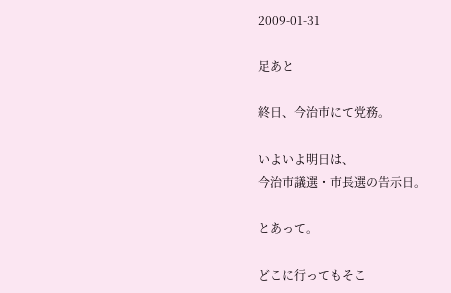2009-01-31

足あと

終日、今治市にて党務。

いよいよ明日は、
今治市議選・市長選の告示日。

とあって。

どこに行ってもそこ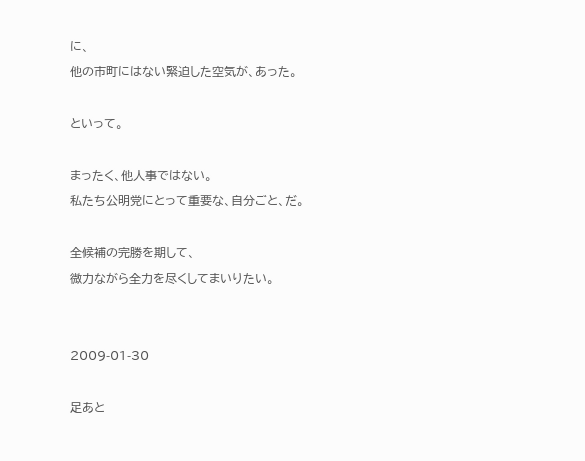に、
他の市町にはない緊迫した空気が、あった。

といって。

まったく、他人事ではない。
私たち公明党にとって重要な、自分ごと、だ。

全候補の完勝を期して、
微力ながら全力を尽くしてまいりたい。


2009-01-30

足あと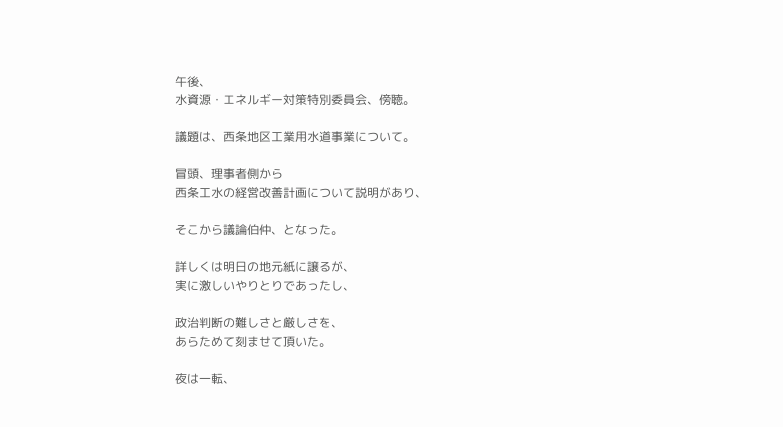午後、
水資源・エネルギー対策特別委員会、傍聴。

議題は、西条地区工業用水道事業について。

冒頭、理事者側から
西条工水の経営改善計画について説明があり、

そこから議論伯仲、となった。

詳しくは明日の地元紙に譲るが、
実に激しいやりとりであったし、

政治判断の難しさと厳しさを、
あらためて刻ませて頂いた。

夜は一転、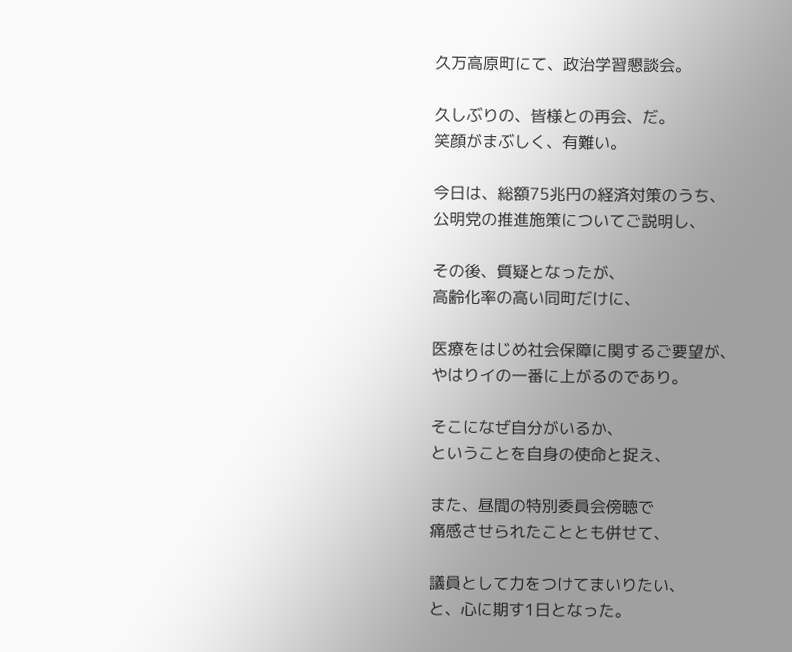久万高原町にて、政治学習懇談会。

久しぶりの、皆様との再会、だ。
笑顔がまぶしく、有難い。

今日は、総額75兆円の経済対策のうち、
公明党の推進施策についてご説明し、

その後、質疑となったが、
高齢化率の高い同町だけに、

医療をはじめ社会保障に関するご要望が、
やはりイの一番に上がるのであり。

そこになぜ自分がいるか、
ということを自身の使命と捉え、

また、昼間の特別委員会傍聴で
痛感させられたこととも併せて、

議員として力をつけてまいりたい、
と、心に期す1日となった。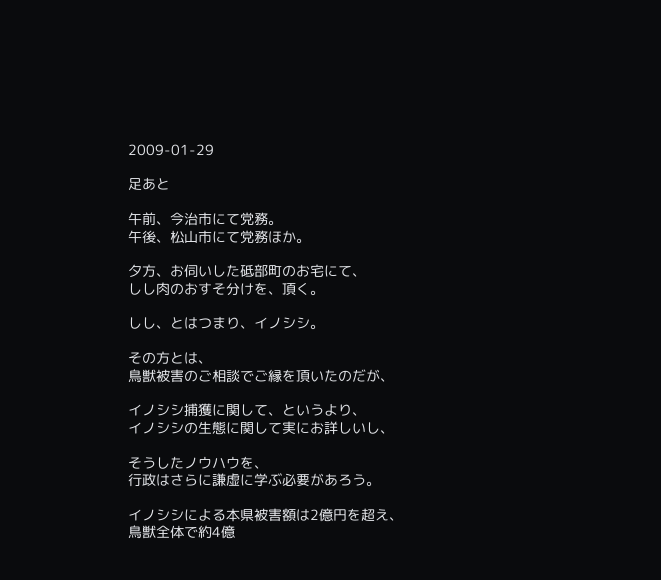2009-01-29

足あと

午前、今治市にて党務。
午後、松山市にて党務ほか。

夕方、お伺いした砥部町のお宅にて、
しし肉のおすそ分けを、頂く。

しし、とはつまり、イノシシ。

その方とは、
鳥獣被害のご相談でご縁を頂いたのだが、

イノシシ捕獲に関して、というより、
イノシシの生態に関して実にお詳しいし、

そうしたノウハウを、
行政はさらに謙虚に学ぶ必要があろう。

イノシシによる本県被害額は2億円を超え、
鳥獣全体で約4億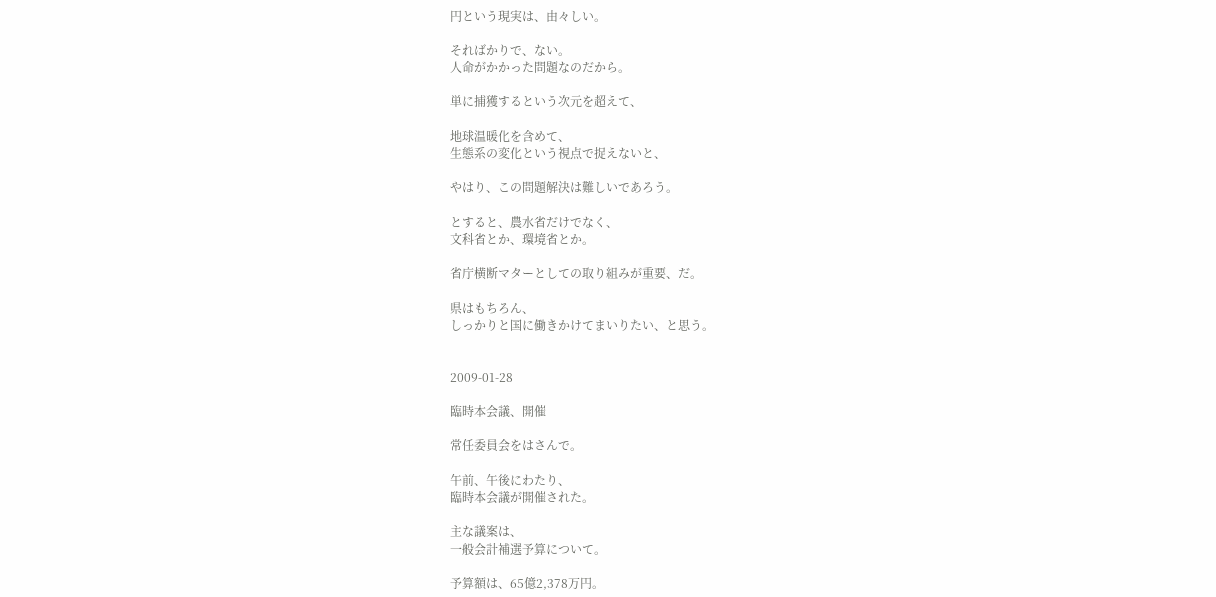円という現実は、由々しい。

そればかりで、ない。
人命がかかった問題なのだから。

単に捕獲するという次元を超えて、

地球温暖化を含めて、
生態系の変化という視点で捉えないと、

やはり、この問題解決は難しいであろう。

とすると、農水省だけでなく、
文科省とか、環境省とか。

省庁横断マターとしての取り組みが重要、だ。

県はもちろん、
しっかりと国に働きかけてまいりたい、と思う。


2009-01-28

臨時本会議、開催

常任委員会をはさんで。

午前、午後にわたり、
臨時本会議が開催された。

主な議案は、
一般会計補選予算について。

予算額は、65億2,378万円。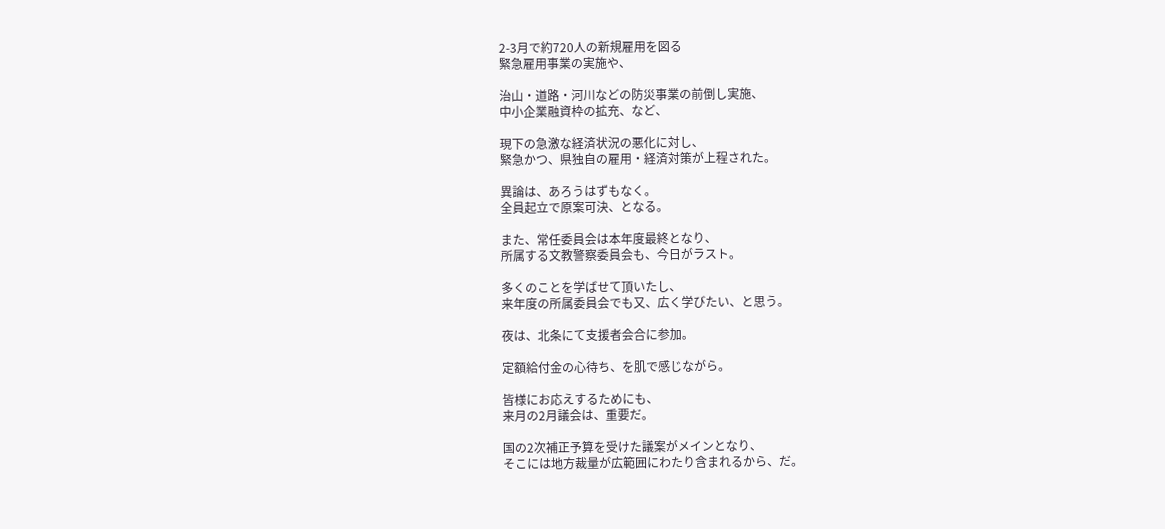2-3月で約720人の新規雇用を図る
緊急雇用事業の実施や、

治山・道路・河川などの防災事業の前倒し実施、
中小企業融資枠の拡充、など、

現下の急激な経済状況の悪化に対し、
緊急かつ、県独自の雇用・経済対策が上程された。

異論は、あろうはずもなく。
全員起立で原案可決、となる。

また、常任委員会は本年度最終となり、
所属する文教警察委員会も、今日がラスト。

多くのことを学ばせて頂いたし、
来年度の所属委員会でも又、広く学びたい、と思う。

夜は、北条にて支援者会合に参加。

定額給付金の心待ち、を肌で感じながら。

皆様にお応えするためにも、
来月の2月議会は、重要だ。

国の2次補正予算を受けた議案がメインとなり、
そこには地方裁量が広範囲にわたり含まれるから、だ。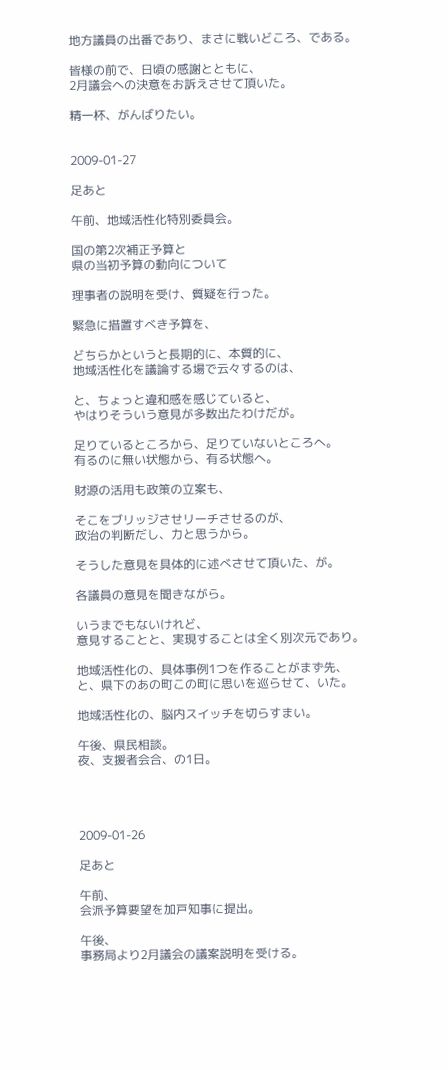地方議員の出番であり、まさに戦いどころ、である。

皆様の前で、日頃の感謝とともに、
2月議会への決意をお訴えさせて頂いた。

精一杯、がんばりたい。


2009-01-27

足あと

午前、地域活性化特別委員会。

国の第2次補正予算と
県の当初予算の動向について

理事者の説明を受け、質疑を行った。

緊急に措置すべき予算を、

どちらかというと長期的に、本質的に、
地域活性化を議論する場で云々するのは、

と、ちょっと違和感を感じていると、
やはりそういう意見が多数出たわけだが。

足りているところから、足りていないところへ。
有るのに無い状態から、有る状態へ。

財源の活用も政策の立案も、

そこをブリッジさせリーチさせるのが、
政治の判断だし、力と思うから。

そうした意見を具体的に述べさせて頂いた、が。

各議員の意見を聞きながら。

いうまでもないけれど、
意見することと、実現することは全く別次元であり。

地域活性化の、具体事例1つを作ることがまず先、
と、県下のあの町この町に思いを巡らせて、いた。

地域活性化の、脳内スイッチを切らすまい。

午後、県民相談。
夜、支援者会合、の1日。




2009-01-26

足あと

午前、
会派予算要望を加戸知事に提出。

午後、
事務局より2月議会の議案説明を受ける。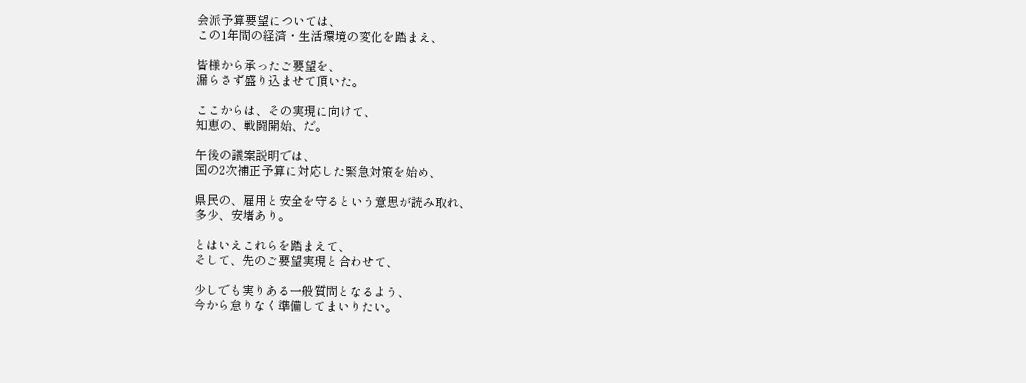会派予算要望については、
この1年間の経済・生活環境の変化を踏まえ、

皆様から承ったご要望を、
漏らさず盛り込ませて頂いた。

ここからは、その実現に向けて、
知恵の、戦闘開始、だ。

午後の議案説明では、
国の2次補正予算に対応した緊急対策を始め、

県民の、雇用と安全を守るという意思が読み取れ、
多少、安堵あり。

とはいえこれらを踏まえて、
そして、先のご要望実現と合わせて、

少しでも実りある一般質問となるよう、
今から怠りなく準備してまいりたい。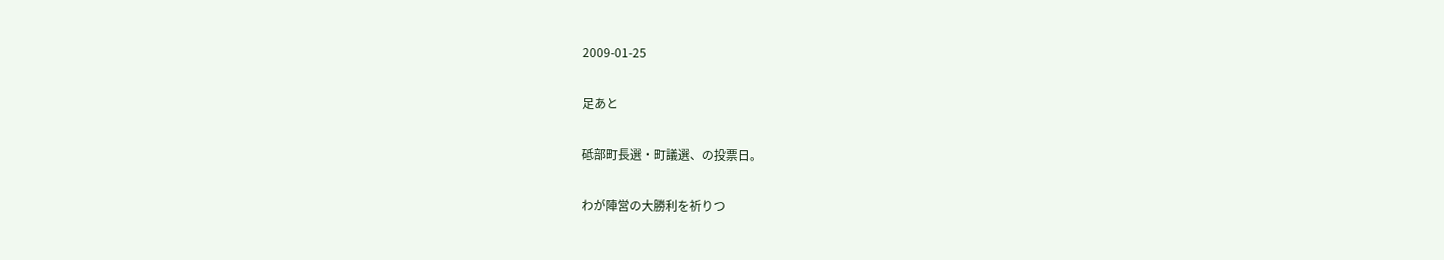2009-01-25

足あと

砥部町長選・町議選、の投票日。

わが陣営の大勝利を祈りつ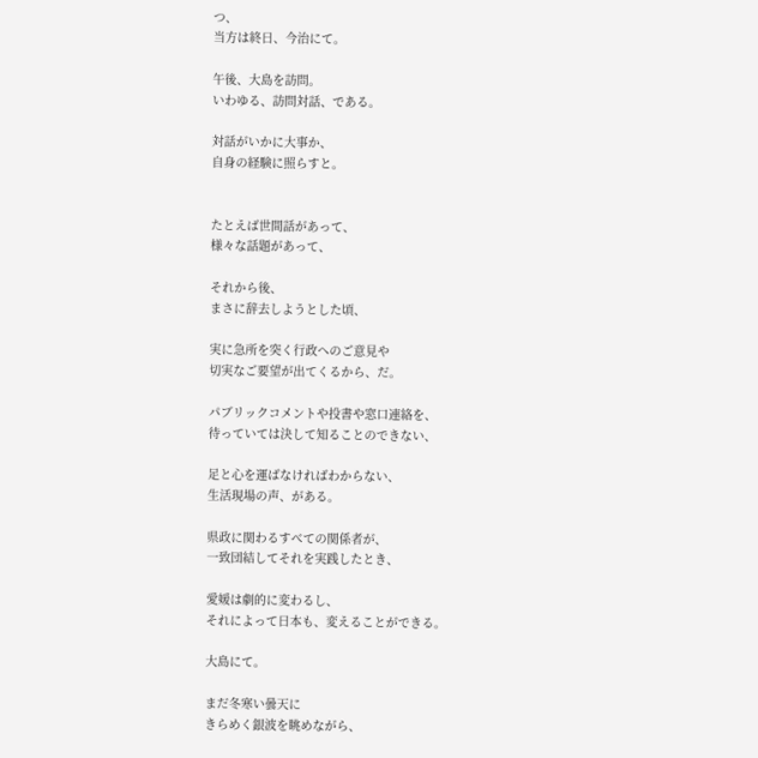つ、
当方は終日、今治にて。

午後、大島を訪問。
いわゆる、訪問対話、である。

対話がいかに大事か、
自身の経験に照らすと。


たとえば世間話があって、
様々な話題があって、

それから後、
まさに辞去しようとした頃、

実に急所を突く行政へのご意見や
切実なご要望が出てくるから、だ。

パブリックコメントや投書や窓口連絡を、
待っていては決して知ることのできない、

足と心を運ばなければわからない、
生活現場の声、がある。

県政に関わるすべての関係者が、
一致団結してそれを実践したとき、

愛媛は劇的に変わるし、
それによって日本も、変えることができる。

大島にて。

まだ冬寒い曇天に
きらめく銀波を眺めながら、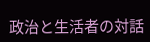政治と生活者の対話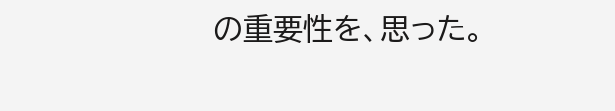の重要性を、思った。